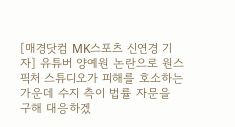[매경닷컴 MK스포츠 신연경 기자] 유튜버 양예원 논란으로 원스픽처 스튜디오가 피해를 호소하는 가운데 수지 측이 법률 자문을 구해 대응하겠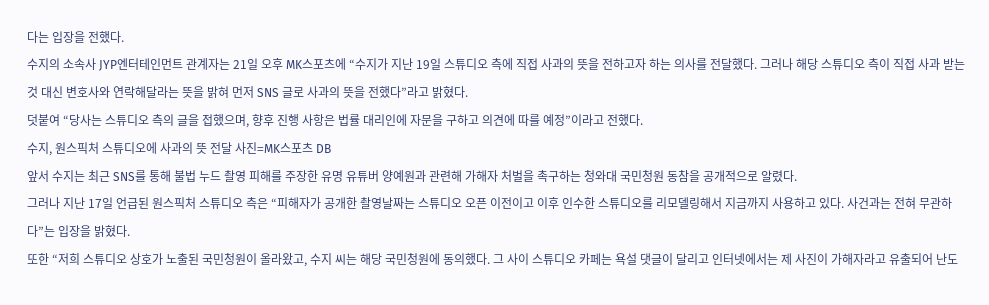다는 입장을 전했다.
수지의 소속사 JYP엔터테인먼트 관계자는 21일 오후 MK스포츠에 “수지가 지난 19일 스튜디오 측에 직접 사과의 뜻을 전하고자 하는 의사를 전달했다. 그러나 해당 스튜디오 측이 직접 사과 받는 것 대신 변호사와 연락해달라는 뜻을 밝혀 먼저 SNS 글로 사과의 뜻을 전했다”라고 밝혔다.
덧붙여 “당사는 스튜디오 측의 글을 접했으며, 향후 진행 사항은 법률 대리인에 자문을 구하고 의견에 따를 예정”이라고 전했다.
수지, 원스픽처 스튜디오에 사과의 뜻 전달 사진=MK스포츠 DB
앞서 수지는 최근 SNS를 통해 불법 누드 촬영 피해를 주장한 유명 유튜버 양예원과 관련해 가해자 처벌을 촉구하는 청와대 국민청원 동참을 공개적으로 알렸다.
그러나 지난 17일 언급된 원스픽처 스튜디오 측은 “피해자가 공개한 촬영날짜는 스튜디오 오픈 이전이고 이후 인수한 스튜디오를 리모델링해서 지금까지 사용하고 있다. 사건과는 전혀 무관하다”는 입장을 밝혔다.
또한 “저희 스튜디오 상호가 노출된 국민청원이 올라왔고, 수지 씨는 해당 국민청원에 동의했다. 그 사이 스튜디오 카페는 욕설 댓글이 달리고 인터넷에서는 제 사진이 가해자라고 유출되어 난도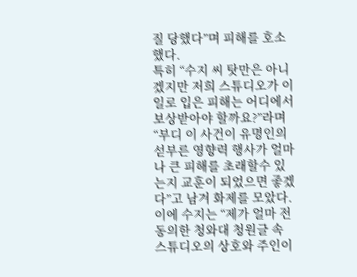질 당했다”며 피해를 호소했다.
특히 “수지 씨 탓만은 아니겠지만 저희 스튜디오가 이 일로 입은 피해는 어디에서 보상받아야 할까요?”라며 “부디 이 사건이 유명인의 섣부른 영향력 행사가 얼마나 큰 피해를 초래할수 있는지 교훈이 되었으면 좋겠다”고 남겨 화제를 모았다.
이에 수지는 “제가 얼마 전 동의한 청와대 청원글 속 스튜디오의 상호와 주인이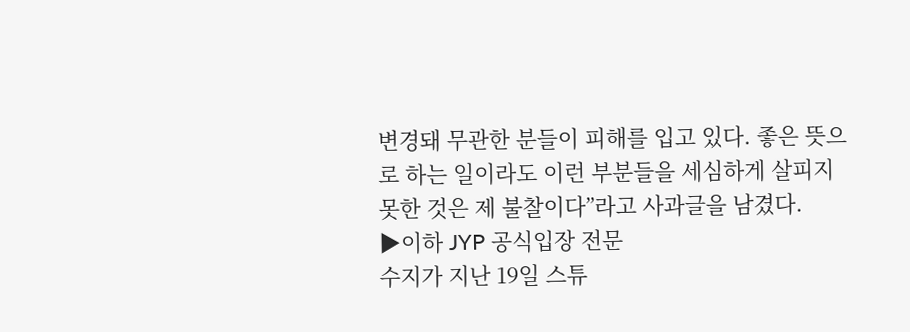변경돼 무관한 분들이 피해를 입고 있다. 좋은 뜻으로 하는 일이라도 이런 부분들을 세심하게 살피지 못한 것은 제 불찰이다”라고 사과글을 남겼다.
▶이하 JYP 공식입장 전문
수지가 지난 19일 스튜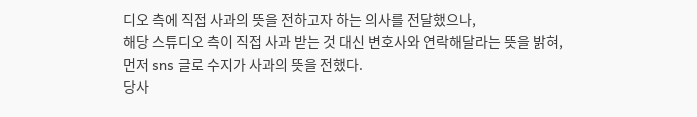디오 측에 직접 사과의 뜻을 전하고자 하는 의사를 전달했으나,
해당 스튜디오 측이 직접 사과 받는 것 대신 변호사와 연락해달라는 뜻을 밝혀,
먼저 sns 글로 수지가 사과의 뜻을 전했다.
당사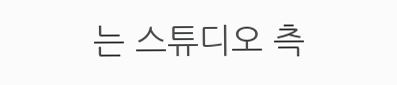는 스튜디오 측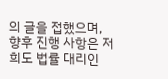의 글을 접했으며, 향후 진행 사항은 저희도 법률 대리인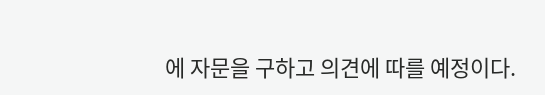에 자문을 구하고 의견에 따를 예정이다.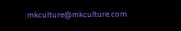mkculture@mkculture.com